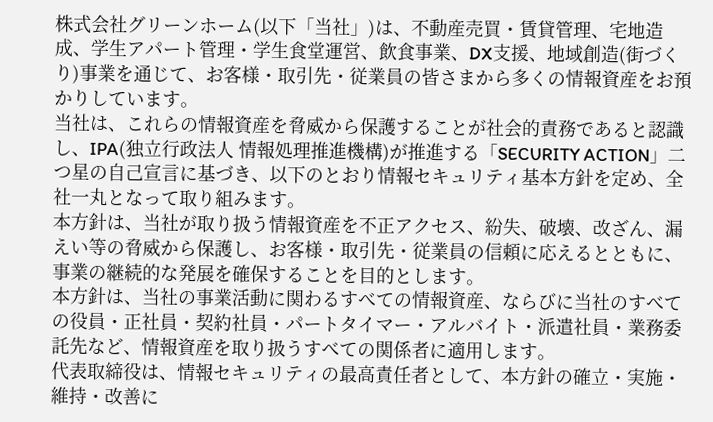株式会社グリーンホーム(以下「当社」)は、不動産売買・賃貸管理、宅地造成、学生アパート管理・学生食堂運営、飲食事業、DX支援、地域創造(街づくり)事業を通じて、お客様・取引先・従業員の皆さまから多くの情報資産をお預かりしています。
当社は、これらの情報資産を脅威から保護することが社会的責務であると認識し、IPA(独立行政法人 情報処理推進機構)が推進する「SECURITY ACTION」二つ星の自己宣言に基づき、以下のとおり情報セキュリティ基本方針を定め、全社一丸となって取り組みます。
本方針は、当社が取り扱う情報資産を不正アクセス、紛失、破壊、改ざん、漏えい等の脅威から保護し、お客様・取引先・従業員の信頼に応えるとともに、事業の継続的な発展を確保することを目的とします。
本方針は、当社の事業活動に関わるすべての情報資産、ならびに当社のすべての役員・正社員・契約社員・パートタイマー・アルバイト・派遣社員・業務委託先など、情報資産を取り扱うすべての関係者に適用します。
代表取締役は、情報セキュリティの最高責任者として、本方針の確立・実施・維持・改善に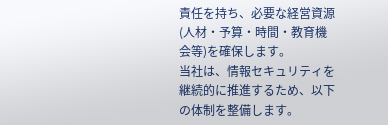責任を持ち、必要な経営資源(人材・予算・時間・教育機会等)を確保します。
当社は、情報セキュリティを継続的に推進するため、以下の体制を整備します。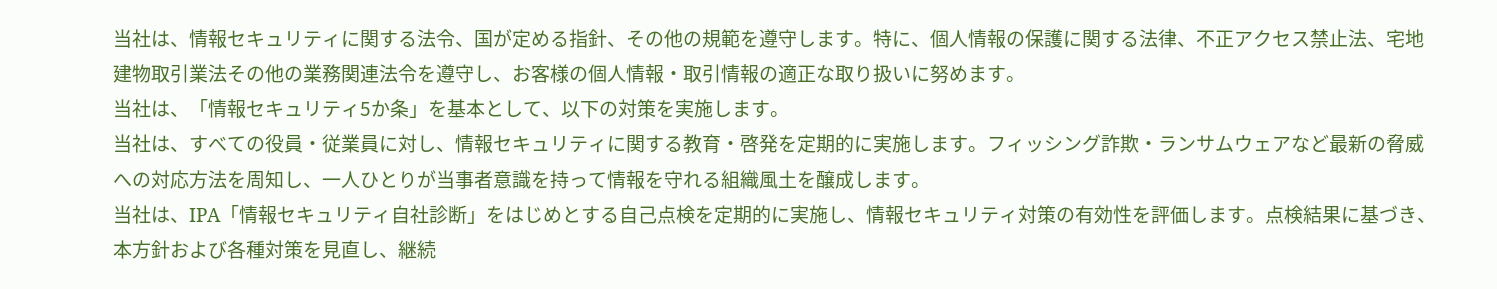当社は、情報セキュリティに関する法令、国が定める指針、その他の規範を遵守します。特に、個人情報の保護に関する法律、不正アクセス禁止法、宅地建物取引業法その他の業務関連法令を遵守し、お客様の個人情報・取引情報の適正な取り扱いに努めます。
当社は、「情報セキュリティ5か条」を基本として、以下の対策を実施します。
当社は、すべての役員・従業員に対し、情報セキュリティに関する教育・啓発を定期的に実施します。フィッシング詐欺・ランサムウェアなど最新の脅威への対応方法を周知し、一人ひとりが当事者意識を持って情報を守れる組織風土を醸成します。
当社は、IPA「情報セキュリティ自社診断」をはじめとする自己点検を定期的に実施し、情報セキュリティ対策の有効性を評価します。点検結果に基づき、本方針および各種対策を見直し、継続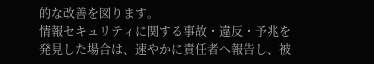的な改善を図ります。
情報セキュリティに関する事故・違反・予兆を発見した場合は、速やかに責任者へ報告し、被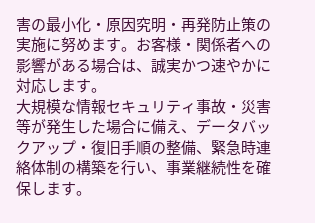害の最小化・原因究明・再発防止策の実施に努めます。お客様・関係者への影響がある場合は、誠実かつ速やかに対応します。
大規模な情報セキュリティ事故・災害等が発生した場合に備え、データバックアップ・復旧手順の整備、緊急時連絡体制の構築を行い、事業継続性を確保します。